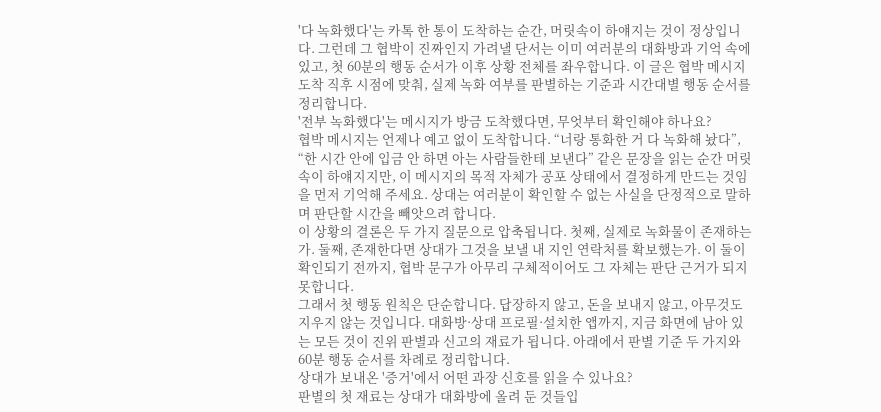'다 녹화했다'는 카톡 한 통이 도착하는 순간, 머릿속이 하얘지는 것이 정상입니다. 그런데 그 협박이 진짜인지 가려낼 단서는 이미 여러분의 대화방과 기억 속에 있고, 첫 60분의 행동 순서가 이후 상황 전체를 좌우합니다. 이 글은 협박 메시지 도착 직후 시점에 맞춰, 실제 녹화 여부를 판별하는 기준과 시간대별 행동 순서를 정리합니다.
'전부 녹화했다'는 메시지가 방금 도착했다면, 무엇부터 확인해야 하나요?
협박 메시지는 언제나 예고 없이 도착합니다. “너랑 통화한 거 다 녹화해 놨다”, “한 시간 안에 입금 안 하면 아는 사람들한테 보낸다” 같은 문장을 읽는 순간 머릿속이 하얘지지만, 이 메시지의 목적 자체가 공포 상태에서 결정하게 만드는 것임을 먼저 기억해 주세요. 상대는 여러분이 확인할 수 없는 사실을 단정적으로 말하며 판단할 시간을 빼앗으려 합니다.
이 상황의 결론은 두 가지 질문으로 압축됩니다. 첫째, 실제로 녹화물이 존재하는가. 둘째, 존재한다면 상대가 그것을 보낼 내 지인 연락처를 확보했는가. 이 둘이 확인되기 전까지, 협박 문구가 아무리 구체적이어도 그 자체는 판단 근거가 되지 못합니다.
그래서 첫 행동 원칙은 단순합니다. 답장하지 않고, 돈을 보내지 않고, 아무것도 지우지 않는 것입니다. 대화방·상대 프로필·설치한 앱까지, 지금 화면에 남아 있는 모든 것이 진위 판별과 신고의 재료가 됩니다. 아래에서 판별 기준 두 가지와 60분 행동 순서를 차례로 정리합니다.
상대가 보내온 '증거'에서 어떤 과장 신호를 읽을 수 있나요?
판별의 첫 재료는 상대가 대화방에 올려 둔 것들입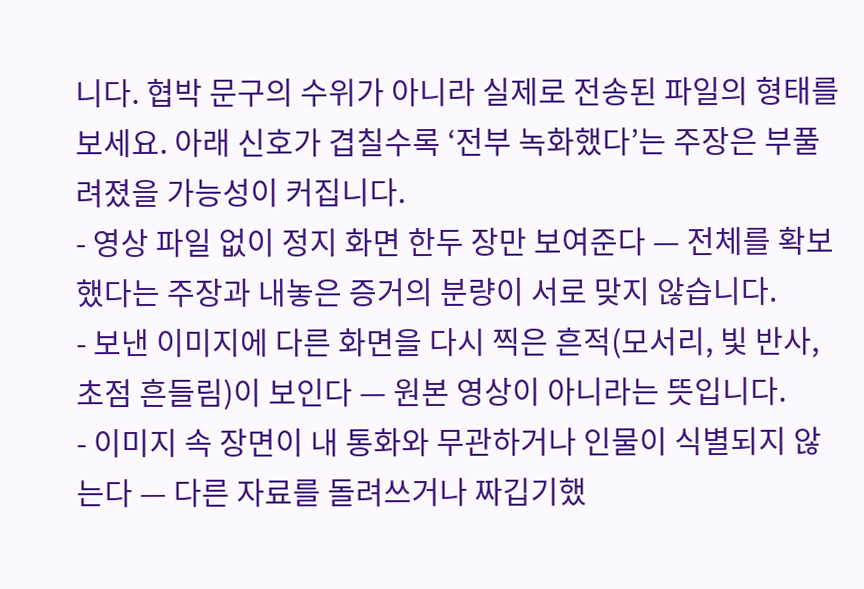니다. 협박 문구의 수위가 아니라 실제로 전송된 파일의 형태를 보세요. 아래 신호가 겹칠수록 ‘전부 녹화했다’는 주장은 부풀려졌을 가능성이 커집니다.
- 영상 파일 없이 정지 화면 한두 장만 보여준다 — 전체를 확보했다는 주장과 내놓은 증거의 분량이 서로 맞지 않습니다.
- 보낸 이미지에 다른 화면을 다시 찍은 흔적(모서리, 빛 반사, 초점 흔들림)이 보인다 — 원본 영상이 아니라는 뜻입니다.
- 이미지 속 장면이 내 통화와 무관하거나 인물이 식별되지 않는다 — 다른 자료를 돌려쓰거나 짜깁기했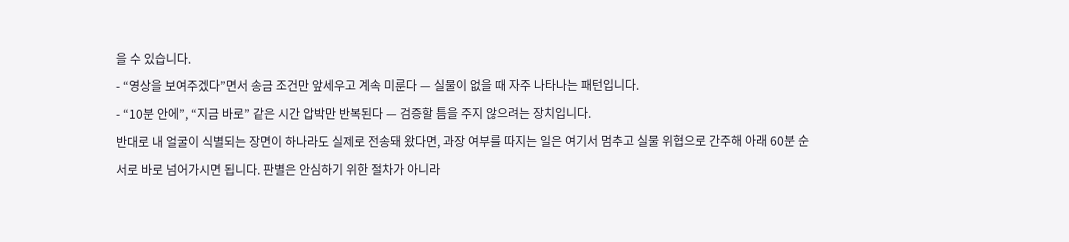을 수 있습니다.
- “영상을 보여주겠다”면서 송금 조건만 앞세우고 계속 미룬다 — 실물이 없을 때 자주 나타나는 패턴입니다.
- “10분 안에”, “지금 바로” 같은 시간 압박만 반복된다 — 검증할 틈을 주지 않으려는 장치입니다.
반대로 내 얼굴이 식별되는 장면이 하나라도 실제로 전송돼 왔다면, 과장 여부를 따지는 일은 여기서 멈추고 실물 위협으로 간주해 아래 60분 순서로 바로 넘어가시면 됩니다. 판별은 안심하기 위한 절차가 아니라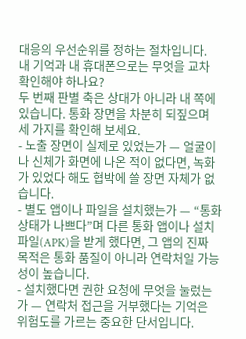대응의 우선순위를 정하는 절차입니다.
내 기억과 내 휴대폰으로는 무엇을 교차 확인해야 하나요?
두 번째 판별 축은 상대가 아니라 내 쪽에 있습니다. 통화 장면을 차분히 되짚으며 세 가지를 확인해 보세요.
- 노출 장면이 실제로 있었는가 — 얼굴이나 신체가 화면에 나온 적이 없다면, 녹화가 있었다 해도 협박에 쓸 장면 자체가 없습니다.
- 별도 앱이나 파일을 설치했는가 — “통화 상태가 나쁘다”며 다른 통화 앱이나 설치 파일(APK)을 받게 했다면, 그 앱의 진짜 목적은 통화 품질이 아니라 연락처일 가능성이 높습니다.
- 설치했다면 권한 요청에 무엇을 눌렀는가 — 연락처 접근을 거부했다는 기억은 위험도를 가르는 중요한 단서입니다.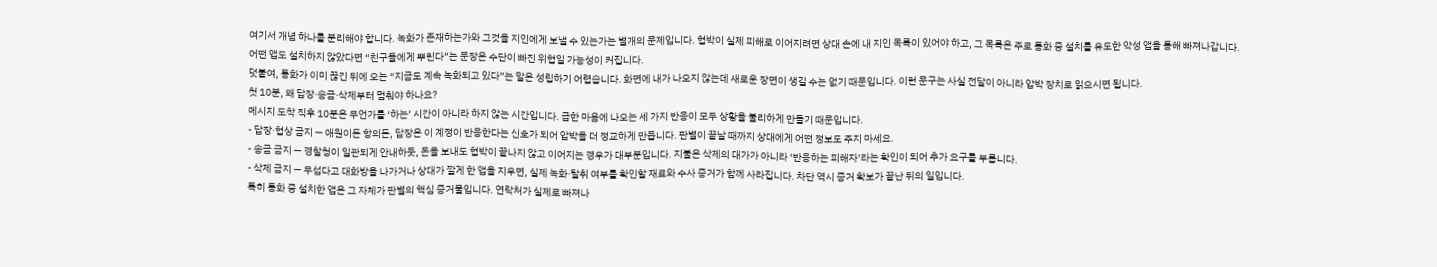여기서 개념 하나를 분리해야 합니다. 녹화가 존재하는가와 그것을 지인에게 보낼 수 있는가는 별개의 문제입니다. 협박이 실제 피해로 이어지려면 상대 손에 내 지인 목록이 있어야 하고, 그 목록은 주로 통화 중 설치를 유도한 악성 앱을 통해 빠져나갑니다. 어떤 앱도 설치하지 않았다면 “친구들에게 뿌린다”는 문장은 수단이 빠진 위협일 가능성이 커집니다.
덧붙여, 통화가 이미 끊긴 뒤에 오는 “지금도 계속 녹화되고 있다”는 말은 성립하기 어렵습니다. 화면에 내가 나오지 않는데 새로운 장면이 생길 수는 없기 때문입니다. 이런 문구는 사실 전달이 아니라 압박 장치로 읽으시면 됩니다.
첫 10분, 왜 답장·송금·삭제부터 멈춰야 하나요?
메시지 도착 직후 10분은 무언가를 ‘하는’ 시간이 아니라 하지 않는 시간입니다. 급한 마음에 나오는 세 가지 반응이 모두 상황을 불리하게 만들기 때문입니다.
- 답장·협상 금지 — 애원이든 항의든, 답장은 이 계정이 반응한다는 신호가 되어 압박을 더 정교하게 만듭니다. 판별이 끝날 때까지 상대에게 어떤 정보도 주지 마세요.
- 송금 금지 — 경찰청이 일관되게 안내하듯, 돈을 보내도 협박이 끝나지 않고 이어지는 경우가 대부분입니다. 지불은 삭제의 대가가 아니라 ‘반응하는 피해자’라는 확인이 되어 추가 요구를 부릅니다.
- 삭제 금지 — 무섭다고 대화방을 나가거나 상대가 깔게 한 앱을 지우면, 실제 녹화·탈취 여부를 확인할 재료와 수사 증거가 함께 사라집니다. 차단 역시 증거 확보가 끝난 뒤의 일입니다.
특히 통화 중 설치한 앱은 그 자체가 판별의 핵심 증거물입니다. 연락처가 실제로 빠져나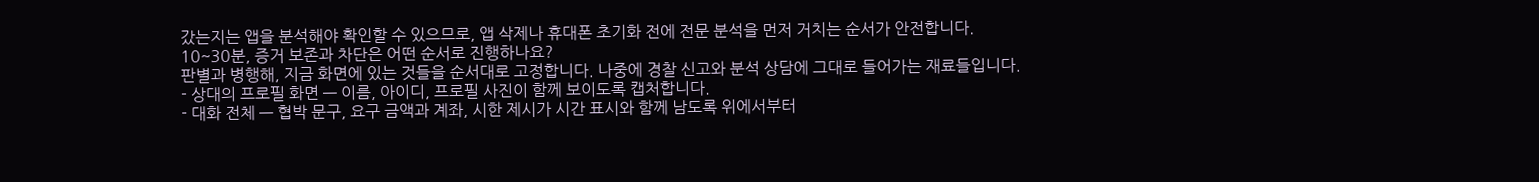갔는지는 앱을 분석해야 확인할 수 있으므로, 앱 삭제나 휴대폰 초기화 전에 전문 분석을 먼저 거치는 순서가 안전합니다.
10~30분, 증거 보존과 차단은 어떤 순서로 진행하나요?
판별과 병행해, 지금 화면에 있는 것들을 순서대로 고정합니다. 나중에 경찰 신고와 분석 상담에 그대로 들어가는 재료들입니다.
- 상대의 프로필 화면 — 이름, 아이디, 프로필 사진이 함께 보이도록 캡처합니다.
- 대화 전체 — 협박 문구, 요구 금액과 계좌, 시한 제시가 시간 표시와 함께 남도록 위에서부터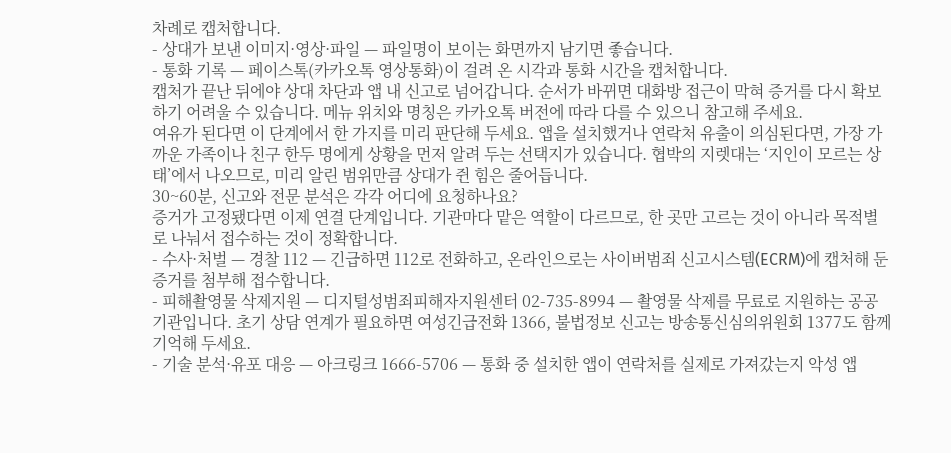차례로 캡처합니다.
- 상대가 보낸 이미지·영상·파일 — 파일명이 보이는 화면까지 남기면 좋습니다.
- 통화 기록 — 페이스톡(카카오톡 영상통화)이 걸려 온 시각과 통화 시간을 캡처합니다.
캡처가 끝난 뒤에야 상대 차단과 앱 내 신고로 넘어갑니다. 순서가 바뀌면 대화방 접근이 막혀 증거를 다시 확보하기 어려울 수 있습니다. 메뉴 위치와 명칭은 카카오톡 버전에 따라 다를 수 있으니 참고해 주세요.
여유가 된다면 이 단계에서 한 가지를 미리 판단해 두세요. 앱을 설치했거나 연락처 유출이 의심된다면, 가장 가까운 가족이나 친구 한두 명에게 상황을 먼저 알려 두는 선택지가 있습니다. 협박의 지렛대는 ‘지인이 모르는 상태’에서 나오므로, 미리 알린 범위만큼 상대가 쥔 힘은 줄어듭니다.
30~60분, 신고와 전문 분석은 각각 어디에 요청하나요?
증거가 고정됐다면 이제 연결 단계입니다. 기관마다 맡은 역할이 다르므로, 한 곳만 고르는 것이 아니라 목적별로 나눠서 접수하는 것이 정확합니다.
- 수사·처벌 — 경찰 112 — 긴급하면 112로 전화하고, 온라인으로는 사이버범죄 신고시스템(ECRM)에 캡처해 둔 증거를 첨부해 접수합니다.
- 피해촬영물 삭제지원 — 디지털성범죄피해자지원센터 02-735-8994 — 촬영물 삭제를 무료로 지원하는 공공기관입니다. 초기 상담 연계가 필요하면 여성긴급전화 1366, 불법정보 신고는 방송통신심의위원회 1377도 함께 기억해 두세요.
- 기술 분석·유포 대응 — 아크링크 1666-5706 — 통화 중 설치한 앱이 연락처를 실제로 가져갔는지 악성 앱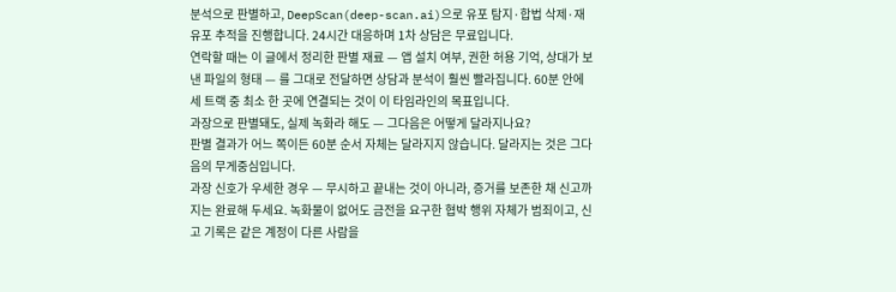분석으로 판별하고, DeepScan(deep-scan.ai)으로 유포 탐지·합법 삭제·재유포 추적을 진행합니다. 24시간 대응하며 1차 상담은 무료입니다.
연락할 때는 이 글에서 정리한 판별 재료 — 앱 설치 여부, 권한 허용 기억, 상대가 보낸 파일의 형태 — 를 그대로 전달하면 상담과 분석이 훨씬 빨라집니다. 60분 안에 세 트랙 중 최소 한 곳에 연결되는 것이 이 타임라인의 목표입니다.
과장으로 판별돼도, 실제 녹화라 해도 — 그다음은 어떻게 달라지나요?
판별 결과가 어느 쪽이든 60분 순서 자체는 달라지지 않습니다. 달라지는 것은 그다음의 무게중심입니다.
과장 신호가 우세한 경우 — 무시하고 끝내는 것이 아니라, 증거를 보존한 채 신고까지는 완료해 두세요. 녹화물이 없어도 금전을 요구한 협박 행위 자체가 범죄이고, 신고 기록은 같은 계정이 다른 사람을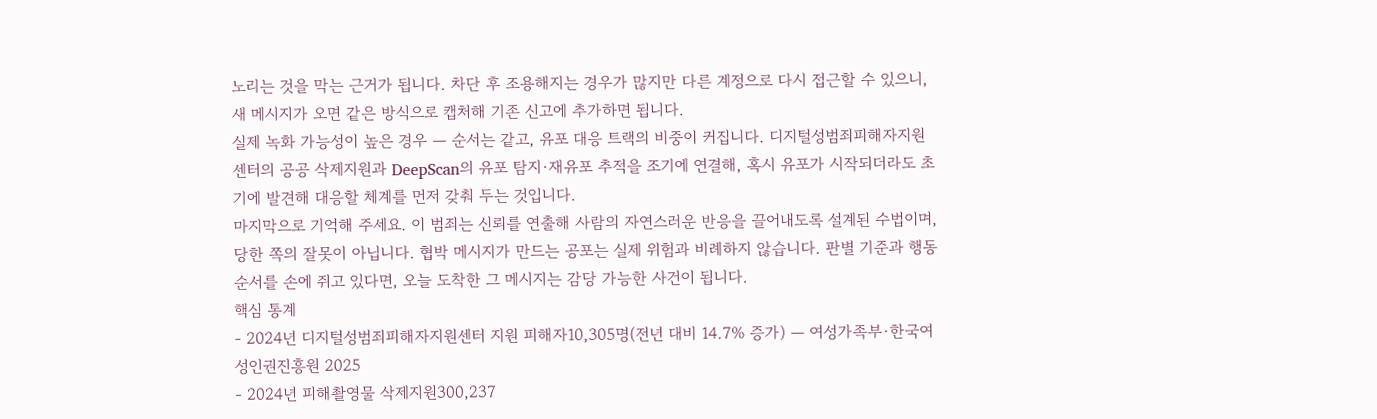노리는 것을 막는 근거가 됩니다. 차단 후 조용해지는 경우가 많지만 다른 계정으로 다시 접근할 수 있으니, 새 메시지가 오면 같은 방식으로 캡처해 기존 신고에 추가하면 됩니다.
실제 녹화 가능성이 높은 경우 — 순서는 같고, 유포 대응 트랙의 비중이 커집니다. 디지털성범죄피해자지원센터의 공공 삭제지원과 DeepScan의 유포 탐지·재유포 추적을 조기에 연결해, 혹시 유포가 시작되더라도 초기에 발견해 대응할 체계를 먼저 갖춰 두는 것입니다.
마지막으로 기억해 주세요. 이 범죄는 신뢰를 연출해 사람의 자연스러운 반응을 끌어내도록 설계된 수법이며, 당한 쪽의 잘못이 아닙니다. 협박 메시지가 만드는 공포는 실제 위험과 비례하지 않습니다. 판별 기준과 행동 순서를 손에 쥐고 있다면, 오늘 도착한 그 메시지는 감당 가능한 사건이 됩니다.
핵심 통계
- 2024년 디지털성범죄피해자지원센터 지원 피해자10,305명(전년 대비 14.7% 증가) — 여성가족부·한국여성인권진흥원 2025
- 2024년 피해촬영물 삭제지원300,237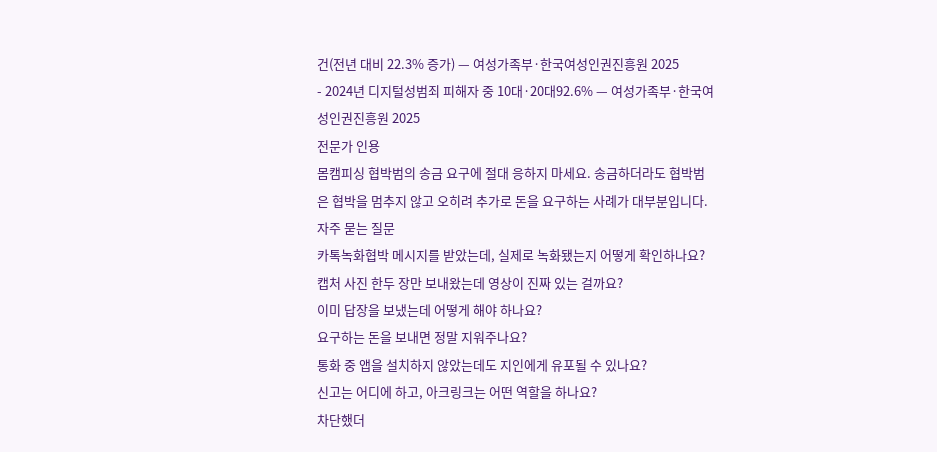건(전년 대비 22.3% 증가) — 여성가족부·한국여성인권진흥원 2025
- 2024년 디지털성범죄 피해자 중 10대·20대92.6% — 여성가족부·한국여성인권진흥원 2025
전문가 인용
몸캠피싱 협박범의 송금 요구에 절대 응하지 마세요. 송금하더라도 협박범은 협박을 멈추지 않고 오히려 추가로 돈을 요구하는 사례가 대부분입니다.
자주 묻는 질문
카톡녹화협박 메시지를 받았는데, 실제로 녹화됐는지 어떻게 확인하나요?
캡처 사진 한두 장만 보내왔는데 영상이 진짜 있는 걸까요?
이미 답장을 보냈는데 어떻게 해야 하나요?
요구하는 돈을 보내면 정말 지워주나요?
통화 중 앱을 설치하지 않았는데도 지인에게 유포될 수 있나요?
신고는 어디에 하고, 아크링크는 어떤 역할을 하나요?
차단했더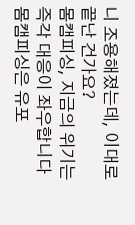니 조용해졌는데, 이대로 끝난 건가요?
몸캠피싱, 지금의 위기는 즉각 대응이 좌우합니다
몸캠피싱은 유포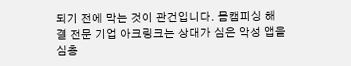되기 전에 막는 것이 관건입니다. 몸캠피싱 해결 전문 기업 아크링크는 상대가 심은 악성 앱을 심층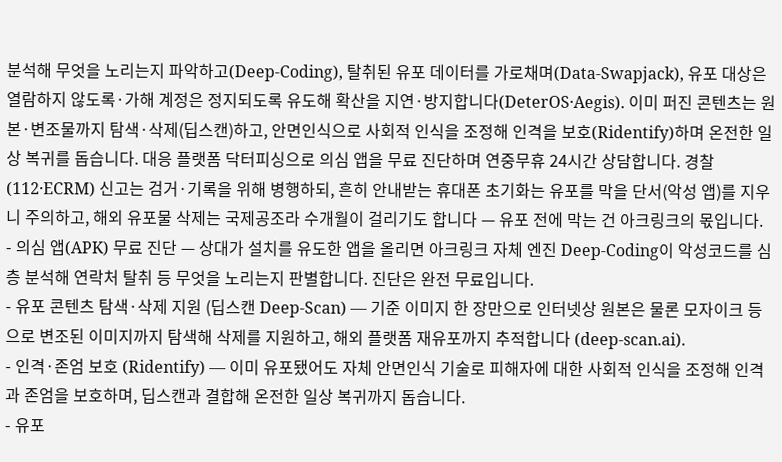분석해 무엇을 노리는지 파악하고(Deep-Coding), 탈취된 유포 데이터를 가로채며(Data-Swapjack), 유포 대상은 열람하지 않도록·가해 계정은 정지되도록 유도해 확산을 지연·방지합니다(DeterOS·Aegis). 이미 퍼진 콘텐츠는 원본·변조물까지 탐색·삭제(딥스캔)하고, 안면인식으로 사회적 인식을 조정해 인격을 보호(Ridentify)하며 온전한 일상 복귀를 돕습니다. 대응 플랫폼 닥터피싱으로 의심 앱을 무료 진단하며 연중무휴 24시간 상담합니다. 경찰(112·ECRM) 신고는 검거·기록을 위해 병행하되, 흔히 안내받는 휴대폰 초기화는 유포를 막을 단서(악성 앱)를 지우니 주의하고, 해외 유포물 삭제는 국제공조라 수개월이 걸리기도 합니다 — 유포 전에 막는 건 아크링크의 몫입니다.
- 의심 앱(APK) 무료 진단 — 상대가 설치를 유도한 앱을 올리면 아크링크 자체 엔진 Deep-Coding이 악성코드를 심층 분석해 연락처 탈취 등 무엇을 노리는지 판별합니다. 진단은 완전 무료입니다.
- 유포 콘텐츠 탐색·삭제 지원 (딥스캔 Deep-Scan) — 기준 이미지 한 장만으로 인터넷상 원본은 물론 모자이크 등으로 변조된 이미지까지 탐색해 삭제를 지원하고, 해외 플랫폼 재유포까지 추적합니다 (deep-scan.ai).
- 인격·존엄 보호 (Ridentify) — 이미 유포됐어도 자체 안면인식 기술로 피해자에 대한 사회적 인식을 조정해 인격과 존엄을 보호하며, 딥스캔과 결합해 온전한 일상 복귀까지 돕습니다.
- 유포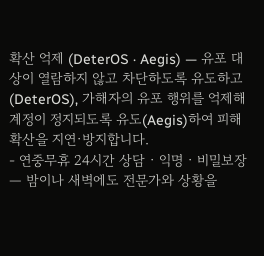확산 억제 (DeterOS · Aegis) — 유포 대상이 열람하지 않고 차단하도록 유도하고(DeterOS), 가해자의 유포 행위를 억제해 계정이 정지되도록 유도(Aegis)하여 피해 확산을 지연·방지합니다.
- 연중무휴 24시간 상담 · 익명 · 비밀보장 — 밤이나 새벽에도 전문가와 상황을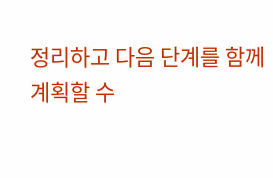정리하고 다음 단계를 함께 계획할 수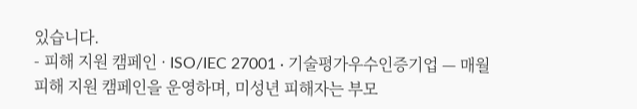있습니다.
- 피해 지원 캠페인 · ISO/IEC 27001 · 기술평가우수인증기업 — 매월 피해 지원 캠페인을 운영하며, 미성년 피해자는 부모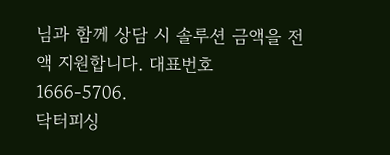님과 함께 상담 시 솔루션 금액을 전액 지원합니다. 대표번호 1666-5706.
닥터피싱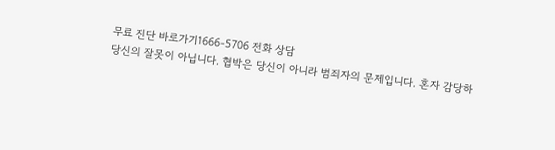무료 진단 바로가기1666-5706 전화 상담
당신의 잘못이 아닙니다. 협박은 당신이 아니라 범죄자의 문제입니다. 혼자 감당하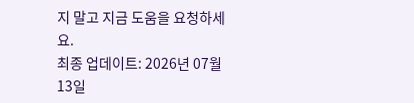지 말고 지금 도움을 요청하세요.
최종 업데이트: 2026년 07월 13일